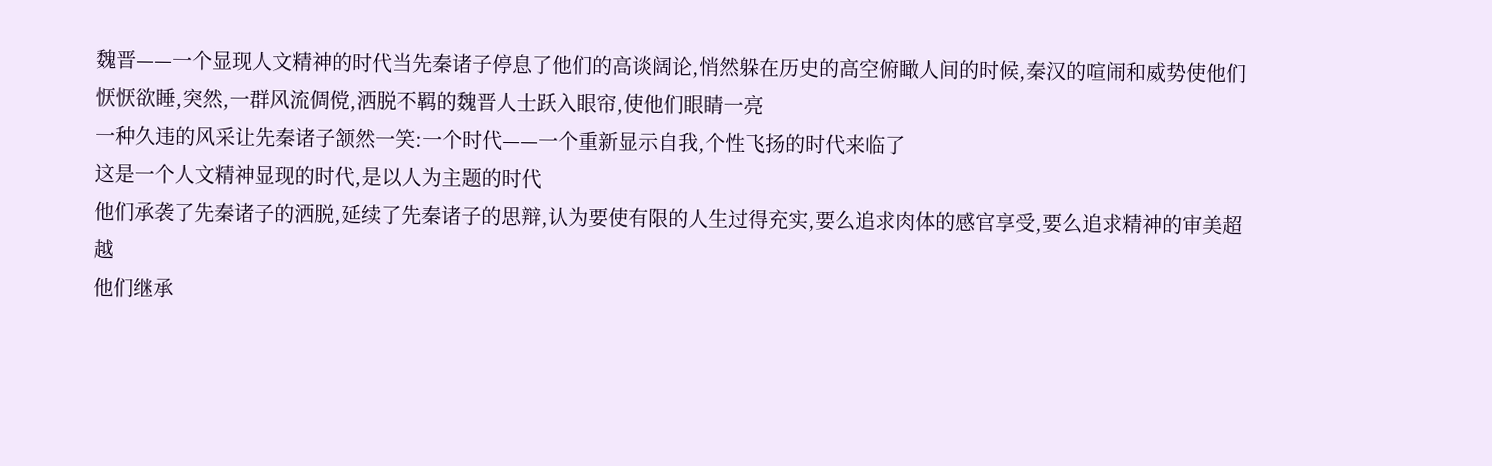魏晋——一个显现人文精神的时代当先秦诸子停息了他们的高谈阔论,悄然躲在历史的高空俯瞰人间的时候,秦汉的喧闹和威势使他们恹恹欲睡,突然,一群风流倜傥,洒脱不羁的魏晋人士跃入眼帘,使他们眼睛一亮
一种久违的风采让先秦诸子颔然一笑:一个时代——一个重新显示自我,个性飞扬的时代来临了
这是一个人文精神显现的时代,是以人为主题的时代
他们承袭了先秦诸子的洒脱,延续了先秦诸子的思辩,认为要使有限的人生过得充实,要么追求肉体的感官享受,要么追求精神的审美超越
他们继承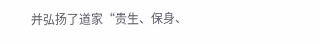并弘扬了道家“贵生、保身、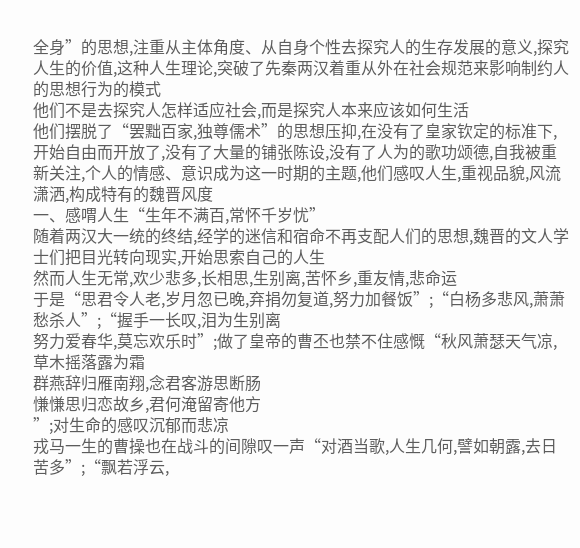全身”的思想,注重从主体角度、从自身个性去探究人的生存发展的意义,探究人生的价值,这种人生理论,突破了先秦两汉着重从外在社会规范来影响制约人的思想行为的模式
他们不是去探究人怎样适应社会,而是探究人本来应该如何生活
他们摆脱了“罢黜百家,独尊儒术”的思想压抑,在没有了皇家钦定的标准下,开始自由而开放了,没有了大量的铺张陈设,没有了人为的歌功颂德,自我被重新关注,个人的情感、意识成为这一时期的主题,他们感叹人生,重视品貌,风流潇洒,构成特有的魏晋风度
一、感喟人生“生年不满百,常怀千岁忧”
随着两汉大一统的终结,经学的迷信和宿命不再支配人们的思想,魏晋的文人学士们把目光转向现实,开始思索自己的人生
然而人生无常,欢少悲多,长相思,生别离,苦怀乡,重友情,悲命运
于是“思君令人老,岁月忽已晚,弃捐勿复道,努力加餐饭”;“白杨多悲风,萧萧愁杀人”;“握手一长叹,泪为生别离
努力爱春华,莫忘欢乐时”;做了皇帝的曹丕也禁不住感慨“秋风萧瑟天气凉,草木摇落露为霜
群燕辞归雁南翔,念君客游思断肠
慊慊思归恋故乡,君何淹留寄他方
”;对生命的感叹沉郁而悲凉
戎马一生的曹操也在战斗的间隙叹一声“对酒当歌,人生几何,譬如朝露,去日苦多”;“飘若浮云,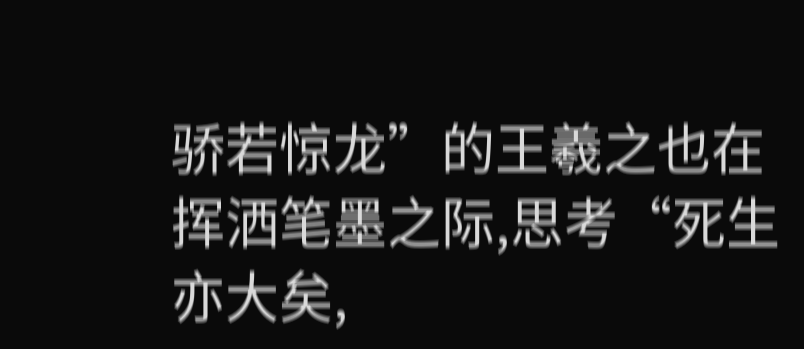骄若惊龙”的王羲之也在挥洒笔墨之际,思考“死生亦大矣,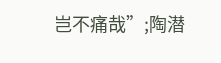岂不痛哉”;陶潜